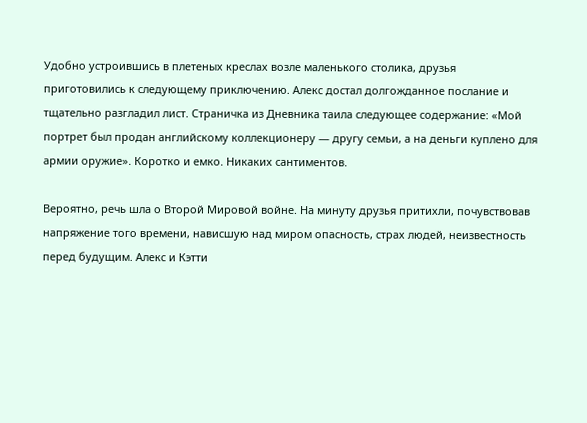Удобно устроившись в плетеных креслах возле маленького столика, друзья приготовились к следующему приключению. Алекс достал долгожданное послание и тщательно разгладил лист. Страничка из Дневника таила следующее содержание: «Мой портрет был продан английскому коллекционеру — другу семьи, а на деньги куплено для армии оружие». Коротко и емко. Никаких сантиментов.

Вероятно, речь шла о Второй Мировой войне. На минуту друзья притихли, почувствовав напряжение того времени, нависшую над миром опасность, страх людей, неизвестность перед будущим. Алекс и Кэтти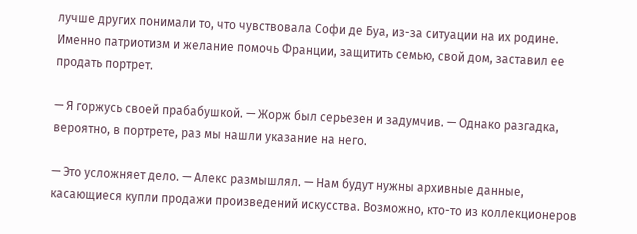лучше других понимали то, что чувствовала Софи де Буа, из-за ситуации на их родине. Именно патриотизм и желание помочь Франции, защитить семью, свой дом, заставил ее продать портрет.

— Я горжусь своей прабабушкой. — Жорж был серьезен и задумчив. — Однако разгадка, вероятно, в портрете, раз мы нашли указание на него.

— Это усложняет дело. — Алекс размышлял. — Нам будут нужны архивные данные, касающиеся купли продажи произведений искусства. Возможно, кто-то из коллекционеров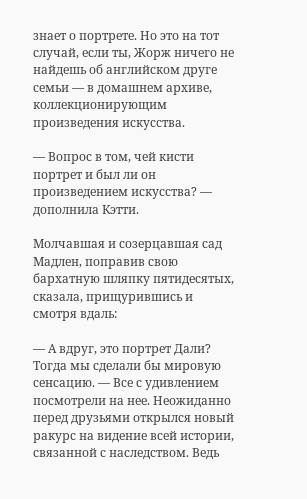знает о портрете. Но это на тот случай, если ты, Жорж ничего не найдешь об английском друге семьи — в домашнем архиве, коллекционирующим произведения искусства.

— Вопрос в том, чей кисти портрет и был ли он произведением искусства? — дополнила Кэтти.

Молчавшая и созерцавшая сад Мадлен, поправив свою бархатную шляпку пятидесятых, сказала, прищурившись и смотря вдаль:

— А вдруг, это портрет Дали? Тогда мы сделали бы мировую сенсацию. — Все с удивлением посмотрели на нее. Неожиданно перед друзьями открылся новый ракурс на видение всей истории, связанной с наследством. Ведь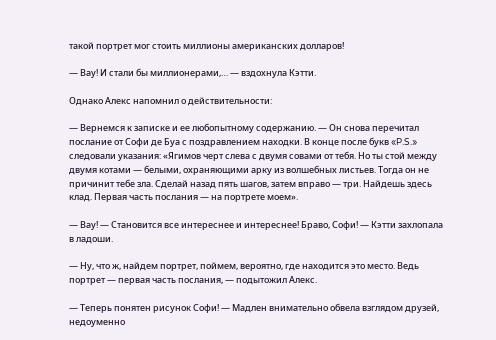такой портрет мог стоить миллионы американских долларов!

— Вау! И стали бы миллионерами,… — вздохнула Кэтти.

Однако Алекс напомнил о действительности:

— Вернемся к записке и ее любопытному содержанию. — Он снова перечитал послание от Софи де Буа с поздравлением находки. В конце после букв «P.S.» следовали указания: «Ягимов черт слева с двумя совами от тебя. Но ты стой между двумя котами — белыми, охраняющими арку из волшебных листьев. Тогда он не причинит тебе зла. Сделай назад пять шагов, затем вправо — три. Найдешь здесь клад. Первая часть послания — на портрете моем».

— Вау! — Становится все интереснее и интереснее! Браво, Софи! — Кэтти захлопала в ладоши.

— Ну, что ж, найдем портрет, поймем, вероятно, где находится это место. Ведь портрет — первая часть послания, — подытожил Алекс.

— Теперь понятен рисунок Софи! — Мадлен внимательно обвела взглядом друзей, недоуменно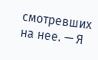смотревших на нее. — Я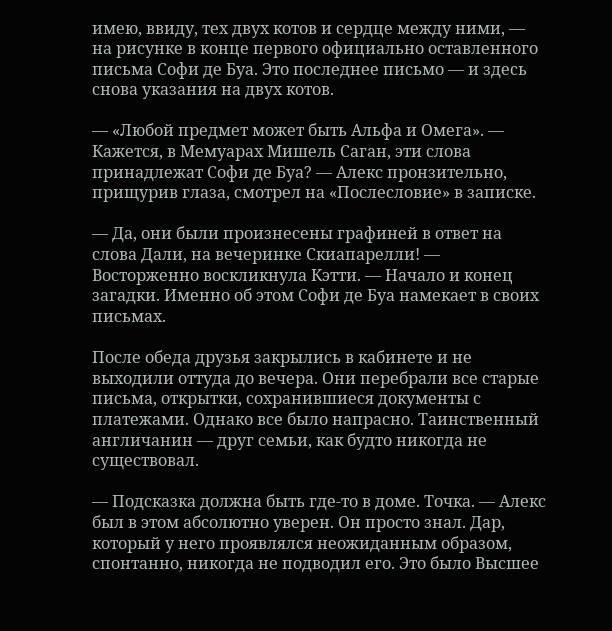имею, ввиду, тех двух котов и сердце между ними, — на рисунке в конце первого официально оставленного письма Софи де Буа. Это последнее письмо — и здесь снова указания на двух котов.

— «Любой предмет может быть Альфа и Омега». — Кажется, в Мемуарах Мишель Саган, эти слова принадлежат Софи де Буа? — Алекс пронзительно, прищурив глаза, смотрел на «Послесловие» в записке.

— Да, они были произнесены графиней в ответ на слова Дали, на вечеринке Скиапарелли! — Восторженно воскликнула Кэтти. — Начало и конец загадки. Именно об этом Софи де Буа намекает в своих письмах.

После обеда друзья закрылись в кабинете и не выходили оттуда до вечера. Они перебрали все старые письма, открытки, сохранившиеся документы с платежами. Однако все было напрасно. Таинственный англичанин — друг семьи, как будто никогда не существовал.

— Подсказка должна быть где-то в доме. Точка. — Алекс был в этом абсолютно уверен. Он просто знал. Дар, который у него проявлялся неожиданным образом, спонтанно, никогда не подводил его. Это было Высшее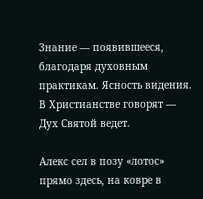Знание — появившееся, благодаря духовным практикам. Ясность видения. В Христианстве говорят — Дух Святой ведет.

Алекс сел в позу «лотос» прямо здесь, на ковре в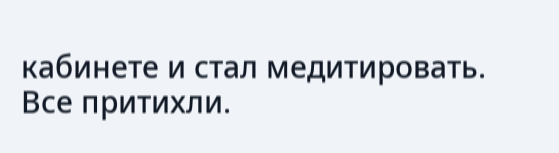кабинете и стал медитировать. Все притихли.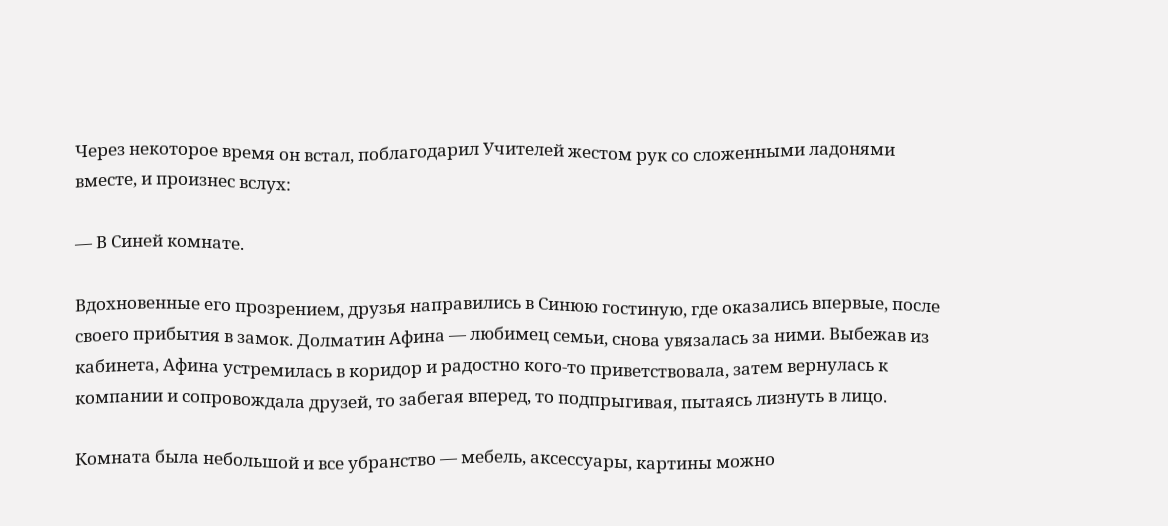Через некоторое время он встал, поблагодарил Учителей жестом рук со сложенными ладонями вместе, и произнес вслух:

— В Синей комнате.

Вдохновенные его прозрением, друзья направились в Синюю гостиную, где оказались впервые, после своего прибытия в замок. Долматин Афина — любимец семьи, снова увязалась за ними. Выбежав из кабинета, Афина устремилась в коридор и радостно кого-то приветствовала, затем вернулась к компании и сопровождала друзей, то забегая вперед, то подпрыгивая, пытаясь лизнуть в лицо.

Комната была небольшой и все убранство — мебель, аксессуары, картины можно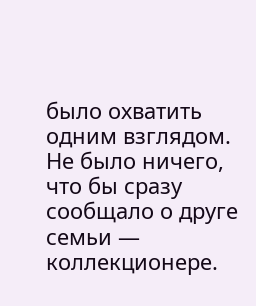было охватить одним взглядом. Не было ничего, что бы сразу сообщало о друге семьи — коллекционере.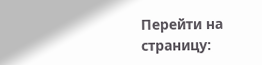Перейти на страницу: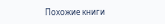Похожие книги